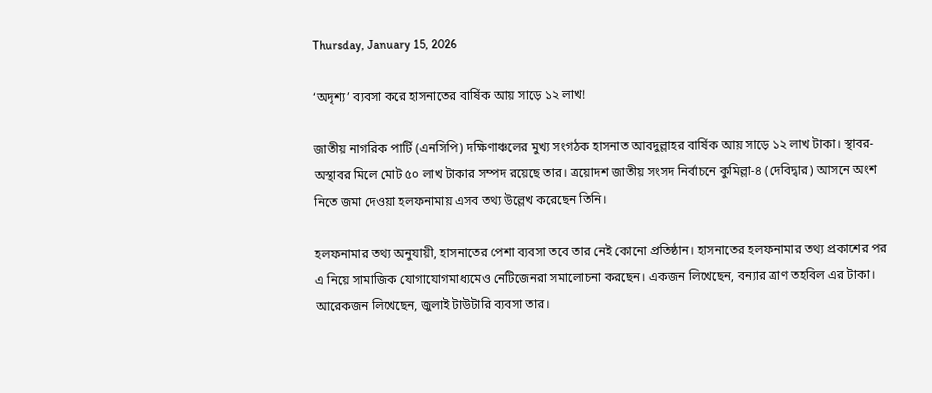Thursday, January 15, 2026

‘অদৃশ্য’ ব্যবসা করে হাসনাতের বার্ষিক আয় সাড়ে ১২ লাখ!

জাতীয় নাগরিক পার্টি (এনসিপি) দক্ষিণাঞ্চলের মুখ্য সংগঠক হাসনাত আবদুল্লাহর বার্ষিক আয় সাড়ে ১২ লাখ টাকা। স্থাবর-অস্থাবর মিলে মোট ৫০ লাখ টাকার সম্পদ রয়েছে তার। ত্রয়োদশ জাতীয় সংসদ নির্বাচনে কুমিল্লা-৪ (দেবিদ্বার) আসনে অংশ নিতে জমা দেওয়া হলফনামায় এসব তথ্য উল্লেখ করেছেন তিনি।

হলফনামার তথ্য অনুযায়ী, হাসনাতের পেশা ব্যবসা তবে তার নেই কোনো প্রতিষ্ঠান। হাসনাতের হলফনামার তথ্য প্রকাশের পর এ নিয়ে সামাজিক যোগাযোগমাধ্যমেও নেটিজেনরা সমালোচনা করছেন। একজন লিখেছেন, বন্যার ত্রাণ তহবিল এর টাকা। আরেকজন লিখেছেন, জুলাই টাউটারি ব্যবসা তার।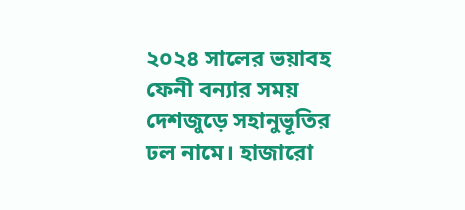২০২৪ সালের ভয়াবহ ফেনী বন্যার সময় দেশজুড়ে সহানুভূতির ঢল নামে। হাজারো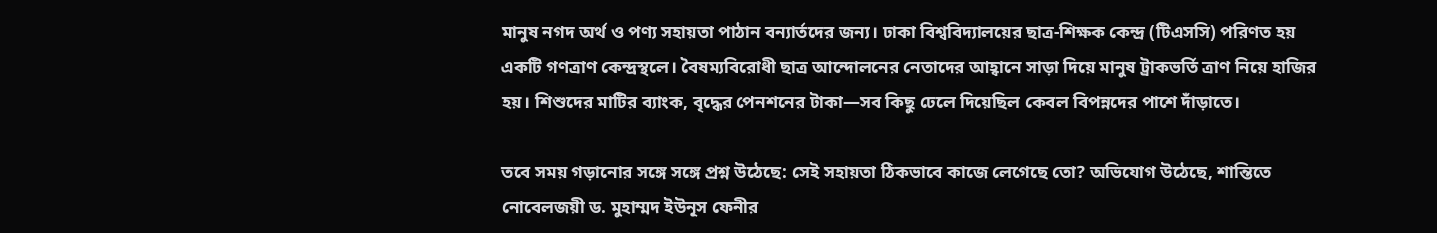মানুষ নগদ অর্থ ও পণ্য সহায়তা পাঠান বন্যার্তদের জন্য। ঢাকা বিশ্ববিদ্যালয়ের ছাত্র-শিক্ষক কেন্দ্র (টিএসসি) পরিণত হয় একটি গণত্রাণ কেন্দ্রস্থলে। বৈষম্যবিরোধী ছাত্র আন্দোলনের নেতাদের আহ্বানে সাড়া দিয়ে মানুষ ট্রাকভর্তি ত্রাণ নিয়ে হাজির হয়। শিশুদের মাটির ব্যাংক, বৃদ্ধের পেনশনের টাকা—সব কিছু ঢেলে দিয়েছিল কেবল বিপন্নদের পাশে দাঁড়াতে।

তবে সময় গড়ানোর সঙ্গে সঙ্গে প্রশ্ন উঠেছে: সেই সহায়তা ঠিকভাবে কাজে লেগেছে তো? অভিযোগ উঠেছে, শান্তিতে নোবেলজয়ী ড. মুহাম্মদ ইউনূস ফেনীর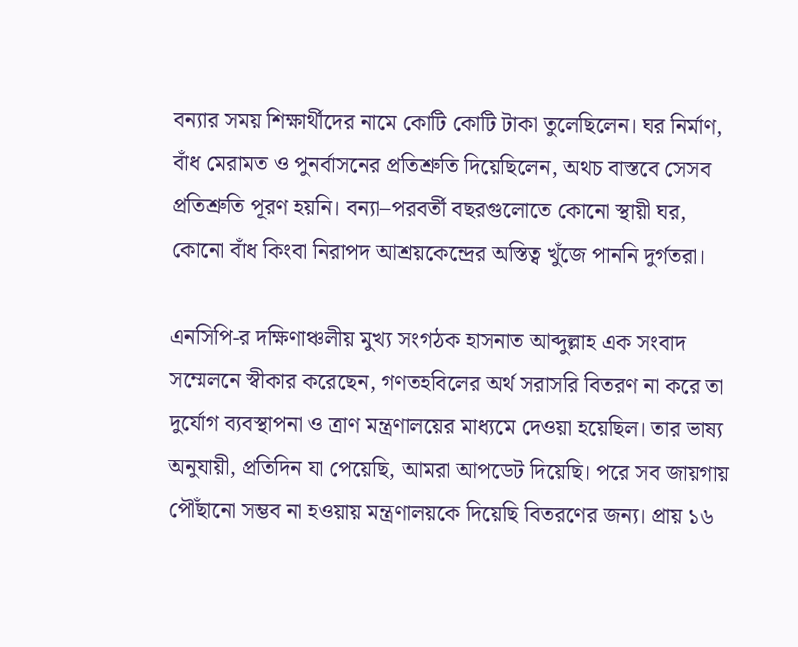বন্যার সময় শিক্ষার্থীদের নামে কোটি কোটি টাকা তুলেছিলেন। ঘর নির্মাণ, বাঁধ মেরামত ও পুনর্বাসনের প্রতিশ্রুতি দিয়েছিলেন, অথচ বাস্তবে সেসব প্রতিশ্রুতি পূরণ হয়নি। বন্যা–পরবর্তী বছরগুলোতে কোনো স্থায়ী ঘর, কোনো বাঁধ কিংবা নিরাপদ আশ্রয়কেন্দ্রের অস্তিত্ব খুঁজে পাননি দুর্গতরা।

এনসিপি-র দক্ষিণাঞ্চলীয় মুখ্য সংগঠক হাসনাত আব্দুল্লাহ এক সংবাদ সম্মেলনে স্বীকার করেছেন, গণতহবিলের অর্থ সরাসরি বিতরণ না করে তা দুর্যোগ ব্যবস্থাপনা ও ত্রাণ মন্ত্রণালয়ের মাধ্যমে দেওয়া হয়েছিল। তার ভাষ্য অনুযায়ী, প্রতিদিন যা পেয়েছি, আমরা আপডেট দিয়েছি। পরে সব জায়গায় পৌঁছানো সম্ভব না হওয়ায় মন্ত্রণালয়কে দিয়েছি বিতরণের জন্য। প্রায় ১৬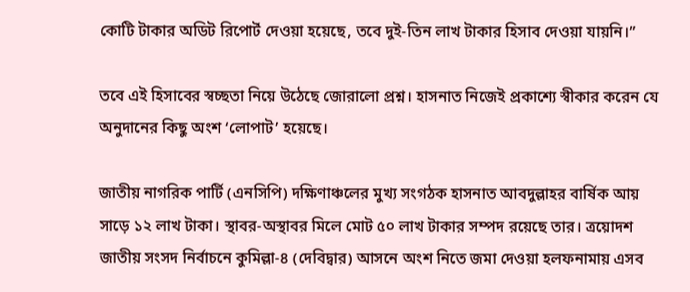কোটি টাকার অডিট রিপোর্ট দেওয়া হয়েছে, তবে দুই-তিন লাখ টাকার হিসাব দেওয়া যায়নি।”

তবে এই হিসাবের স্বচ্ছতা নিয়ে উঠেছে জোরালো প্রশ্ন। হাসনাত নিজেই প্রকাশ্যে স্বীকার করেন যে অনুদানের কিছু অংশ ‘লোপাট’ হয়েছে।

জাতীয় নাগরিক পার্টি (এনসিপি) দক্ষিণাঞ্চলের মুখ্য সংগঠক হাসনাত আবদুল্লাহর বার্ষিক আয় সাড়ে ১২ লাখ টাকা। স্থাবর-অস্থাবর মিলে মোট ৫০ লাখ টাকার সম্পদ রয়েছে তার। ত্রয়োদশ জাতীয় সংসদ নির্বাচনে কুমিল্লা-৪ (দেবিদ্বার) আসনে অংশ নিতে জমা দেওয়া হলফনামায় এসব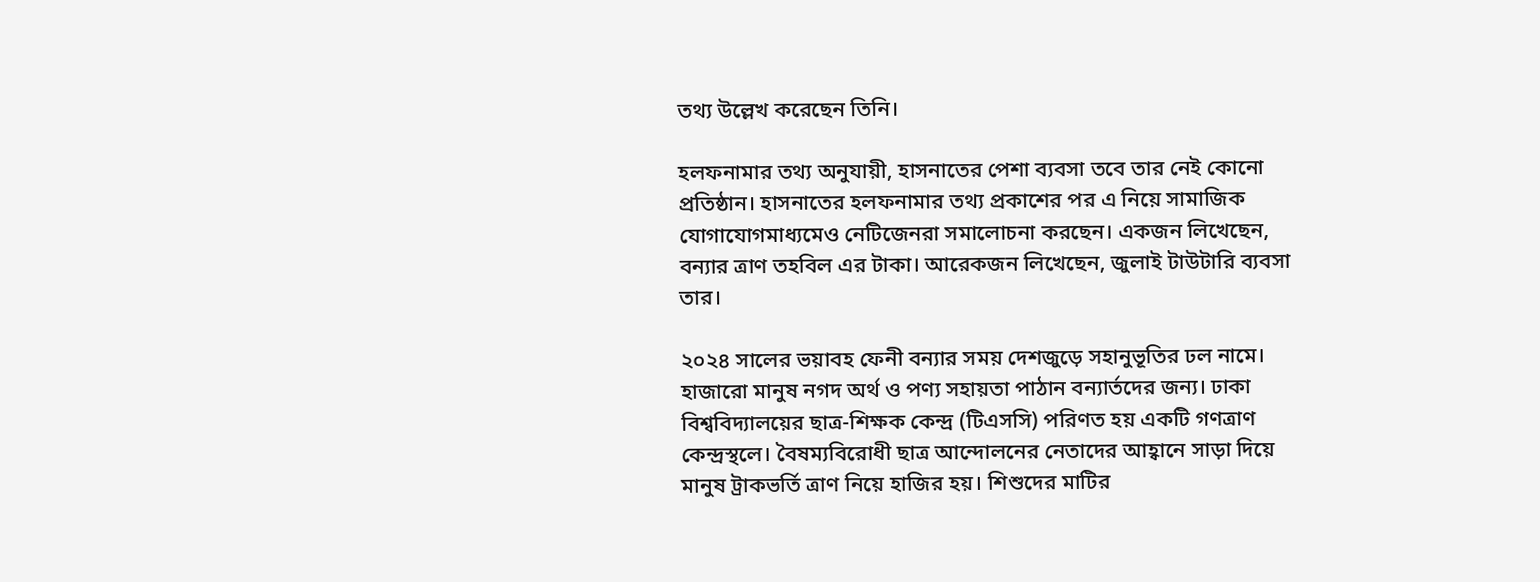তথ্য উল্লেখ করেছেন তিনি।

হলফনামার তথ্য অনুযায়ী, হাসনাতের পেশা ব্যবসা তবে তার নেই কোনো প্রতিষ্ঠান। হাসনাতের হলফনামার তথ্য প্রকাশের পর এ নিয়ে সামাজিক যোগাযোগমাধ্যমেও নেটিজেনরা সমালোচনা করছেন। একজন লিখেছেন, বন্যার ত্রাণ তহবিল এর টাকা। আরেকজন লিখেছেন, জুলাই টাউটারি ব্যবসা তার।

২০২৪ সালের ভয়াবহ ফেনী বন্যার সময় দেশজুড়ে সহানুভূতির ঢল নামে। হাজারো মানুষ নগদ অর্থ ও পণ্য সহায়তা পাঠান বন্যার্তদের জন্য। ঢাকা বিশ্ববিদ্যালয়ের ছাত্র-শিক্ষক কেন্দ্র (টিএসসি) পরিণত হয় একটি গণত্রাণ কেন্দ্রস্থলে। বৈষম্যবিরোধী ছাত্র আন্দোলনের নেতাদের আহ্বানে সাড়া দিয়ে মানুষ ট্রাকভর্তি ত্রাণ নিয়ে হাজির হয়। শিশুদের মাটির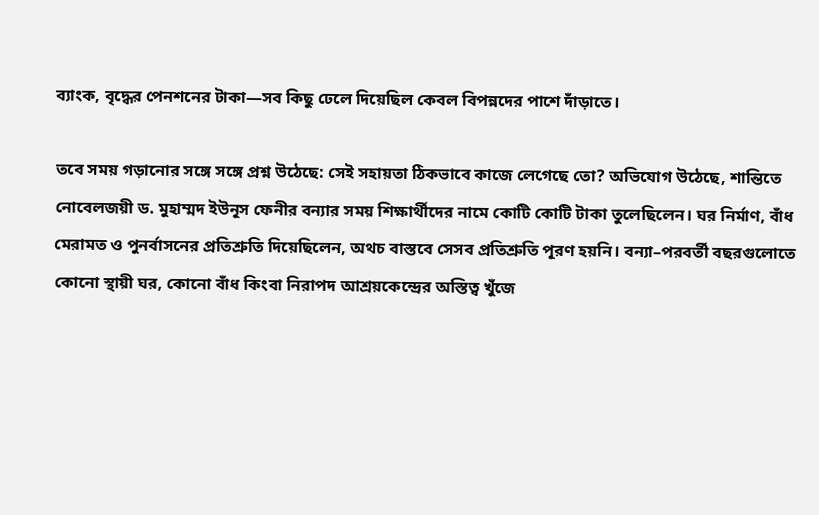ব্যাংক, বৃদ্ধের পেনশনের টাকা—সব কিছু ঢেলে দিয়েছিল কেবল বিপন্নদের পাশে দাঁড়াতে।

তবে সময় গড়ানোর সঙ্গে সঙ্গে প্রশ্ন উঠেছে: সেই সহায়তা ঠিকভাবে কাজে লেগেছে তো? অভিযোগ উঠেছে, শান্তিতে নোবেলজয়ী ড. মুহাম্মদ ইউনূস ফেনীর বন্যার সময় শিক্ষার্থীদের নামে কোটি কোটি টাকা তুলেছিলেন। ঘর নির্মাণ, বাঁধ মেরামত ও পুনর্বাসনের প্রতিশ্রুতি দিয়েছিলেন, অথচ বাস্তবে সেসব প্রতিশ্রুতি পূরণ হয়নি। বন্যা–পরবর্তী বছরগুলোতে কোনো স্থায়ী ঘর, কোনো বাঁধ কিংবা নিরাপদ আশ্রয়কেন্দ্রের অস্তিত্ব খুঁজে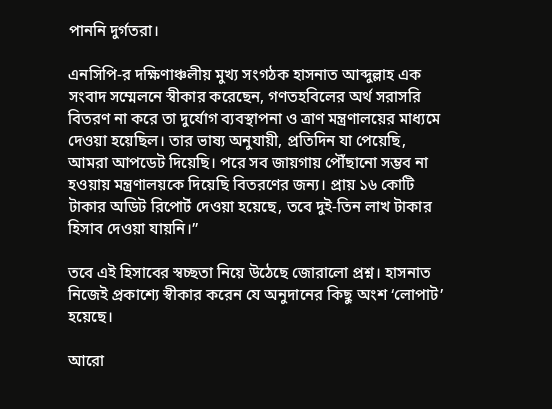পাননি দুর্গতরা।

এনসিপি-র দক্ষিণাঞ্চলীয় মুখ্য সংগঠক হাসনাত আব্দুল্লাহ এক সংবাদ সম্মেলনে স্বীকার করেছেন, গণতহবিলের অর্থ সরাসরি বিতরণ না করে তা দুর্যোগ ব্যবস্থাপনা ও ত্রাণ মন্ত্রণালয়ের মাধ্যমে দেওয়া হয়েছিল। তার ভাষ্য অনুযায়ী, প্রতিদিন যা পেয়েছি, আমরা আপডেট দিয়েছি। পরে সব জায়গায় পৌঁছানো সম্ভব না হওয়ায় মন্ত্রণালয়কে দিয়েছি বিতরণের জন্য। প্রায় ১৬ কোটি টাকার অডিট রিপোর্ট দেওয়া হয়েছে, তবে দুই-তিন লাখ টাকার হিসাব দেওয়া যায়নি।”

তবে এই হিসাবের স্বচ্ছতা নিয়ে উঠেছে জোরালো প্রশ্ন। হাসনাত নিজেই প্রকাশ্যে স্বীকার করেন যে অনুদানের কিছু অংশ ‘লোপাট’ হয়েছে।

আরো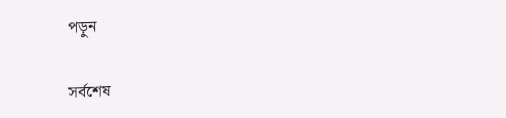পড়ুন

সর্বশেষ